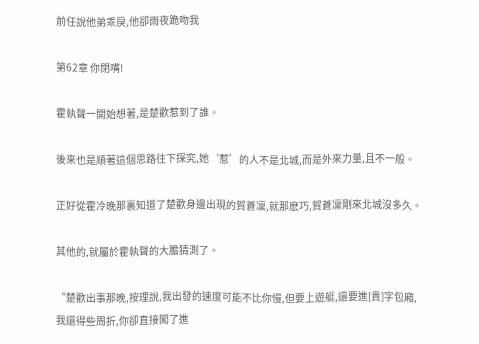前任說他弟乖戾,他卻雨夜跪吻我

第62章 你閉嘴!

霍執聲一開始想著,是楚歡惹到了誰。

後來也是順著這個思路往下探究,她‘惹’的人不是北城,而是外來力量,且不一般。

正好從霍冷晚那裏知道了楚歡身邊出現的賀蒼凜,就那麽巧,賀蒼凜剛來北城沒多久。

其他的,就屬於霍執聲的大膽猜測了。

“楚歡出事那晚,按理說,我出發的速度可能不比你慢,但要上遊艇,還要進[貴]字包廂,我還得些周折,你卻直接闖了進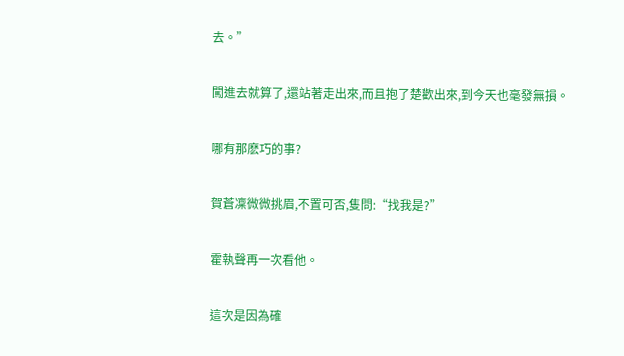去。”

闖進去就算了,還站著走出來,而且抱了楚歡出來,到今天也毫發無損。

哪有那麽巧的事?

賀蒼凜微微挑眉,不置可否,隻問:“找我是?”

霍執聲再一次看他。

這次是因為確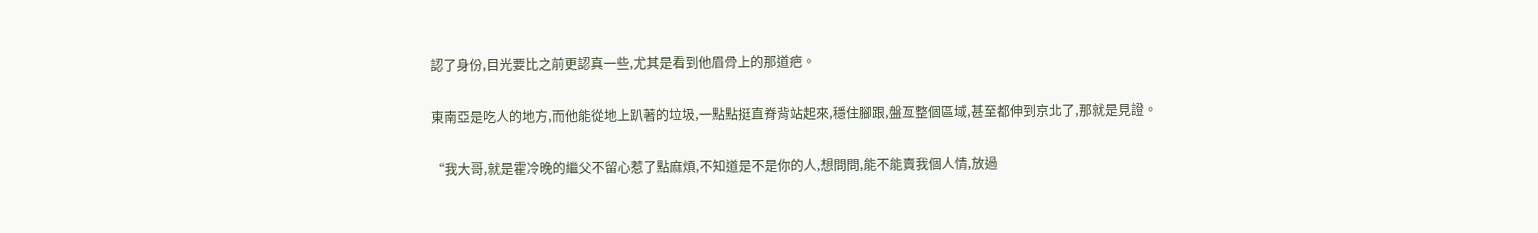認了身份,目光要比之前更認真一些,尤其是看到他眉骨上的那道疤。

東南亞是吃人的地方,而他能從地上趴著的垃圾,一點點挺直脊背站起來,穩住腳跟,盤亙整個區域,甚至都伸到京北了,那就是見證。

“我大哥,就是霍冷晚的繼父不留心惹了點麻煩,不知道是不是你的人,想問問,能不能賣我個人情,放過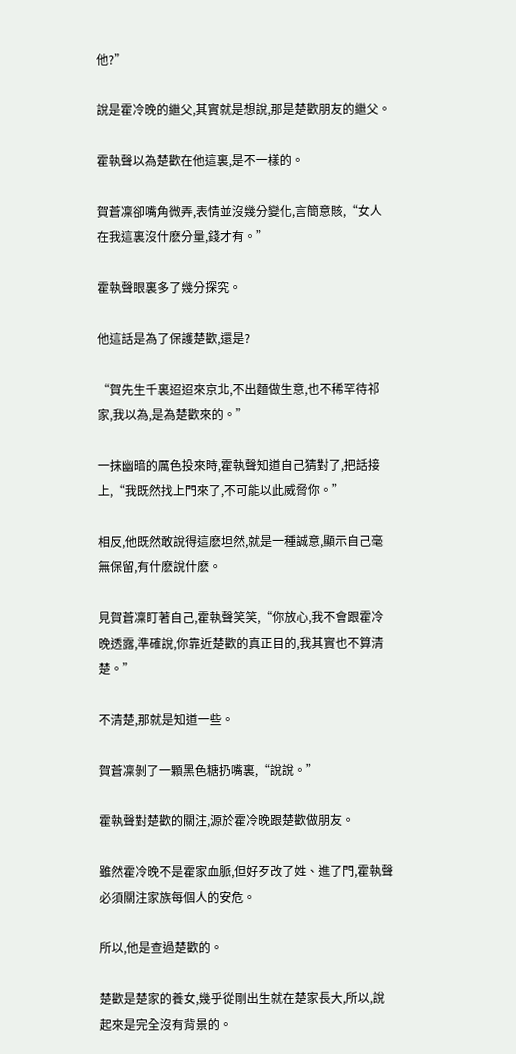他?”

說是霍冷晚的繼父,其實就是想說,那是楚歡朋友的繼父。

霍執聲以為楚歡在他這裏,是不一樣的。

賀蒼凜卻嘴角微弄,表情並沒幾分變化,言簡意賅,“女人在我這裏沒什麽分量,錢才有。”

霍執聲眼裏多了幾分探究。

他這話是為了保護楚歡,還是?

“賀先生千裏迢迢來京北,不出麵做生意,也不稀罕待祁家,我以為,是為楚歡來的。”

一抹幽暗的厲色投來時,霍執聲知道自己猜對了,把話接上,“我既然找上門來了,不可能以此威脅你。”

相反,他既然敢說得這麽坦然,就是一種誠意,顯示自己毫無保留,有什麽說什麽。

見賀蒼凜盯著自己,霍執聲笑笑,“你放心,我不會跟霍冷晚透露,準確說,你靠近楚歡的真正目的,我其實也不算清楚。”

不清楚,那就是知道一些。

賀蒼凜剝了一顆黑色糖扔嘴裏,“說說。”

霍執聲對楚歡的關注,源於霍冷晚跟楚歡做朋友。

雖然霍冷晚不是霍家血脈,但好歹改了姓、進了門,霍執聲必須關注家族每個人的安危。

所以,他是查過楚歡的。

楚歡是楚家的養女,幾乎從剛出生就在楚家長大,所以,說起來是完全沒有背景的。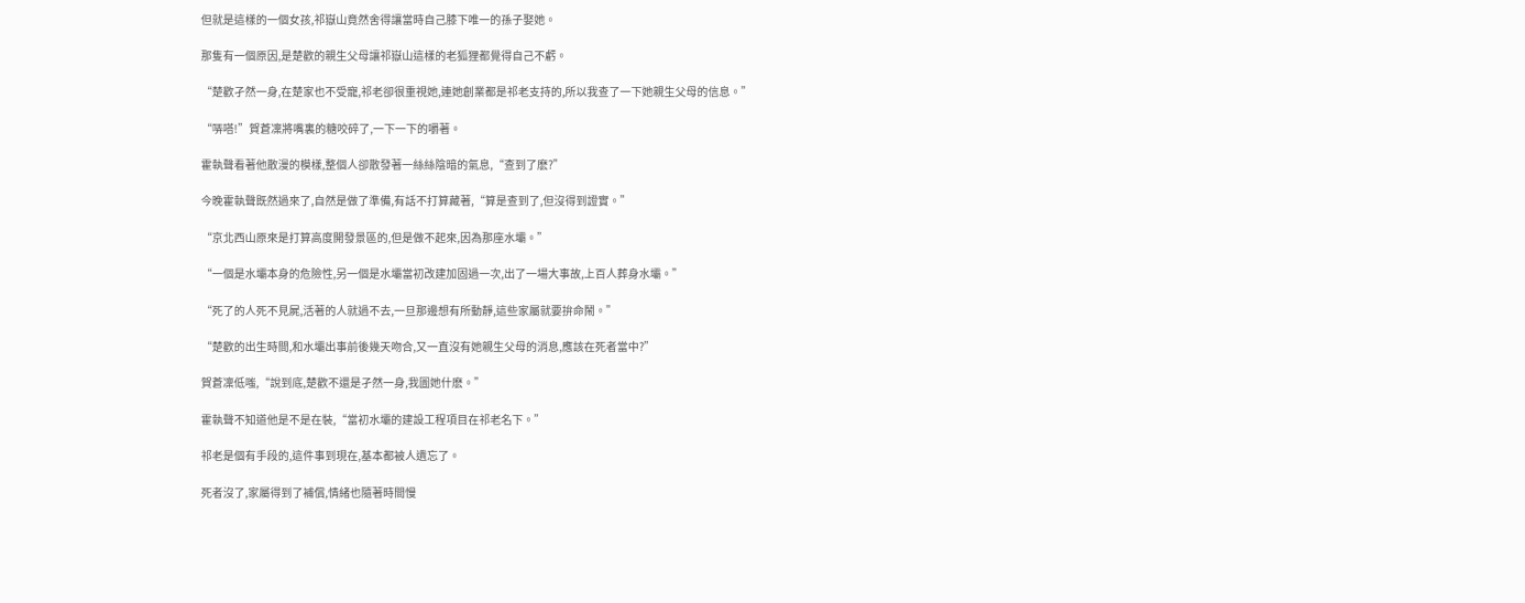但就是這樣的一個女孩,祁嶽山竟然舍得讓當時自己膝下唯一的孫子娶她。

那隻有一個原因,是楚歡的親生父母讓祁嶽山這樣的老狐狸都覺得自己不虧。

“楚歡孑然一身,在楚家也不受寵,祁老卻很重視她,連她創業都是祁老支持的,所以我查了一下她親生父母的信息。”

“哢嗒!”賀蒼凜將嘴裏的糖咬碎了,一下一下的嚼著。

霍執聲看著他散漫的模樣,整個人卻散發著一絲絲陰暗的氣息,“查到了麽?”

今晚霍執聲既然過來了,自然是做了準備,有話不打算藏著,“算是查到了,但沒得到證實。”

“京北西山原來是打算高度開發景區的,但是做不起來,因為那座水壩。”

“一個是水壩本身的危險性,另一個是水壩當初改建加固過一次,出了一場大事故,上百人葬身水壩。”

“死了的人死不見屍,活著的人就過不去,一旦那邊想有所動靜,這些家屬就要拚命鬧。”

“楚歡的出生時間,和水壩出事前後幾天吻合,又一直沒有她親生父母的消息,應該在死者當中?”

賀蒼凜低嗤,“說到底,楚歡不還是孑然一身,我圖她什麽。”

霍執聲不知道他是不是在裝,“當初水壩的建設工程項目在祁老名下。”

祁老是個有手段的,這件事到現在,基本都被人遺忘了。

死者沒了,家屬得到了補償,情緒也隨著時間慢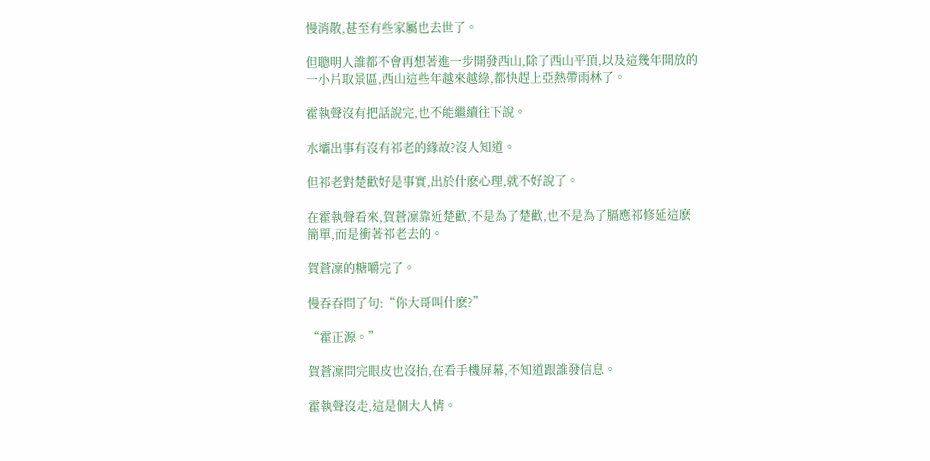慢消散,甚至有些家屬也去世了。

但聰明人誰都不會再想著進一步開發西山,除了西山平頂,以及這幾年開放的一小片取景區,西山這些年越來越綠,都快趕上亞熱帶雨林了。

霍執聲沒有把話說完,也不能繼續往下說。

水壩出事有沒有祁老的緣故?沒人知道。

但祁老對楚歡好是事實,出於什麽心理,就不好說了。

在霍執聲看來,賀蒼凜靠近楚歡,不是為了楚歡,也不是為了膈應祁修延這麽簡單,而是衝著祁老去的。

賀蒼凜的糖嚼完了。

慢吞吞問了句:“你大哥叫什麽?”

“霍正源。”

賀蒼凜問完眼皮也沒抬,在看手機屏幕,不知道跟誰發信息。

霍執聲沒走,這是個大人情。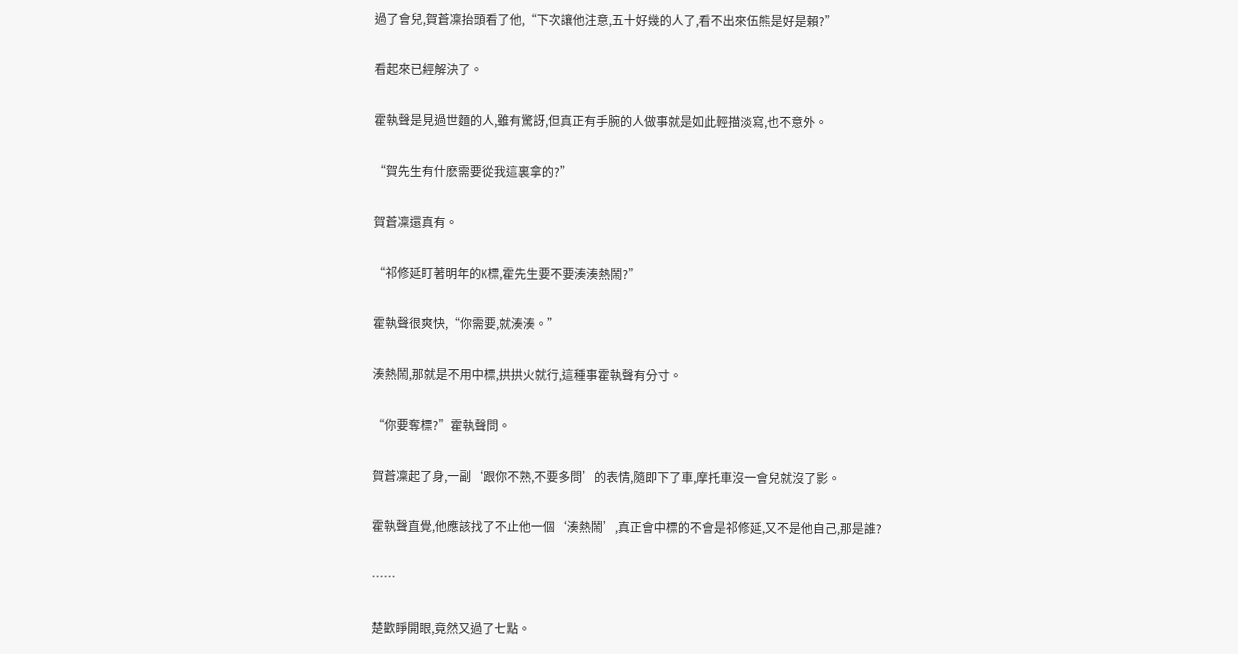過了會兒,賀蒼凜抬頭看了他,“下次讓他注意,五十好幾的人了,看不出來伍熊是好是賴?”

看起來已經解決了。

霍執聲是見過世麵的人,雖有驚訝,但真正有手腕的人做事就是如此輕描淡寫,也不意外。

“賀先生有什麽需要從我這裏拿的?”

賀蒼凜還真有。

“祁修延盯著明年的K標,霍先生要不要湊湊熱鬧?”

霍執聲很爽快,“你需要,就湊湊。”

湊熱鬧,那就是不用中標,拱拱火就行,這種事霍執聲有分寸。

“你要奪標?”霍執聲問。

賀蒼凜起了身,一副‘跟你不熟,不要多問’的表情,隨即下了車,摩托車沒一會兒就沒了影。

霍執聲直覺,他應該找了不止他一個‘湊熱鬧’,真正會中標的不會是祁修延,又不是他自己,那是誰?

……

楚歡睜開眼,竟然又過了七點。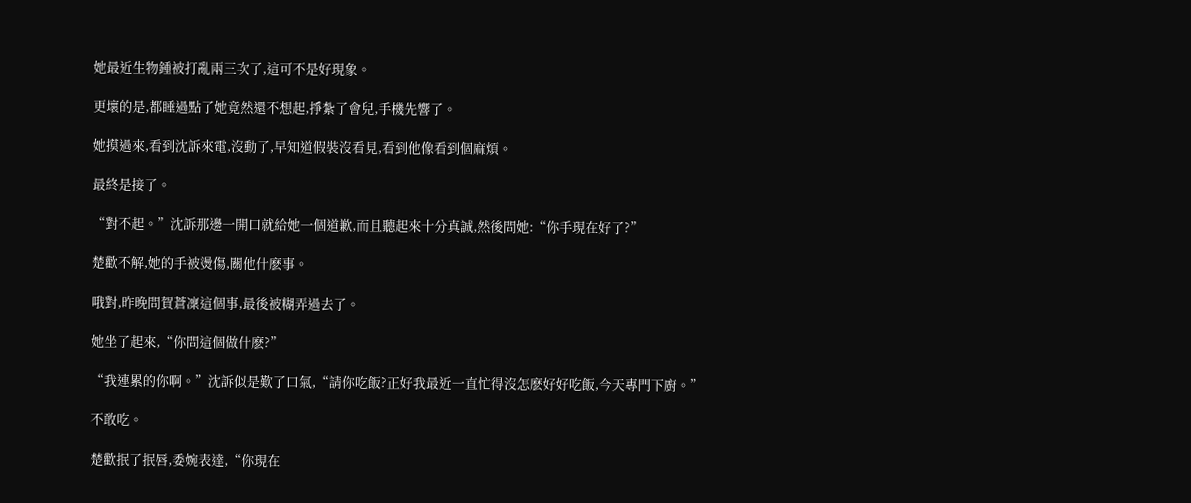她最近生物鍾被打亂兩三次了,這可不是好現象。

更壞的是,都睡過點了她竟然還不想起,掙紮了會兒,手機先響了。

她摸過來,看到沈訴來電,沒動了,早知道假裝沒看見,看到他像看到個麻煩。

最終是接了。

“對不起。”沈訴那邊一開口就給她一個道歉,而且聽起來十分真誠,然後問她:“你手現在好了?”

楚歡不解,她的手被燙傷,關他什麽事。

哦對,昨晚問賀蒼凜這個事,最後被糊弄過去了。

她坐了起來,“你問這個做什麽?”

“我連累的你啊。”沈訴似是歎了口氣,“請你吃飯?正好我最近一直忙得沒怎麽好好吃飯,今天專門下廚。”

不敢吃。

楚歡抿了抿唇,委婉表達,“你現在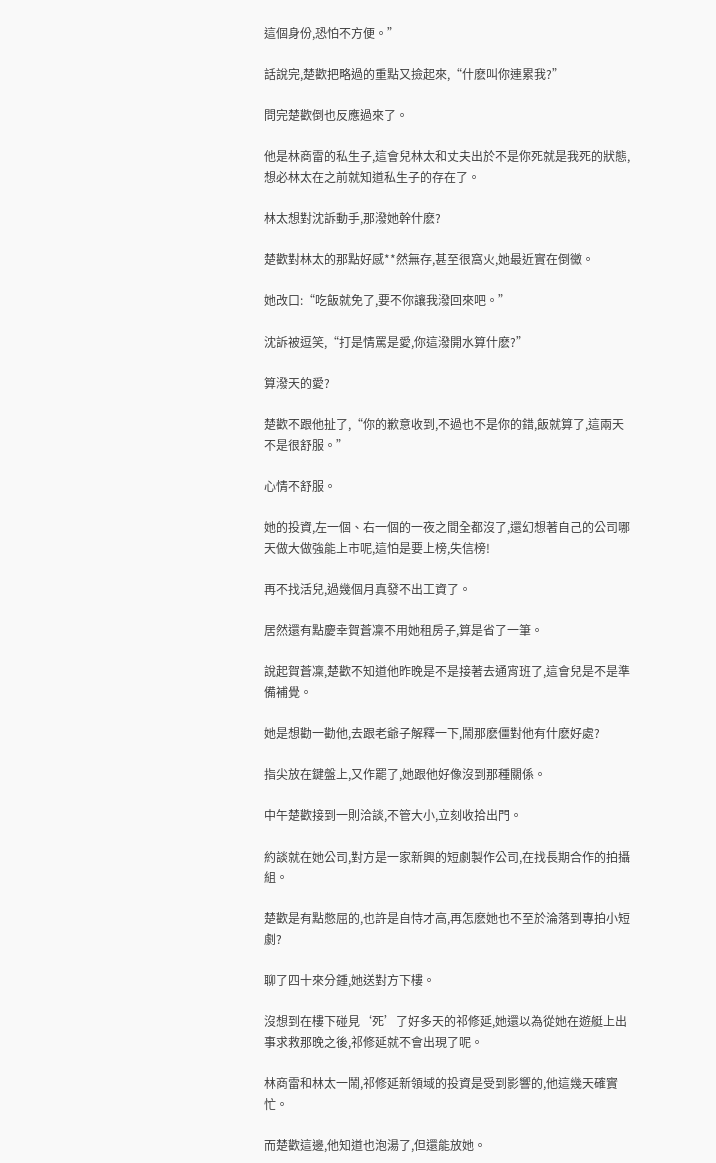這個身份,恐怕不方便。”

話說完,楚歡把略過的重點又撿起來,“什麽叫你連累我?”

問完楚歡倒也反應過來了。

他是林商雷的私生子,這會兒林太和丈夫出於不是你死就是我死的狀態,想必林太在之前就知道私生子的存在了。

林太想對沈訴動手,那潑她幹什麽?

楚歡對林太的那點好感**然無存,甚至很窩火,她最近實在倒黴。

她改口:“吃飯就免了,要不你讓我潑回來吧。”

沈訴被逗笑,“打是情罵是愛,你這潑開水算什麽?”

算潑天的愛?

楚歡不跟他扯了,“你的歉意收到,不過也不是你的錯,飯就算了,這兩天不是很舒服。”

心情不舒服。

她的投資,左一個、右一個的一夜之間全都沒了,還幻想著自己的公司哪天做大做強能上市呢,這怕是要上榜,失信榜!

再不找活兒,過幾個月真發不出工資了。

居然還有點慶幸賀蒼凜不用她租房子,算是省了一筆。

說起賀蒼凜,楚歡不知道他昨晚是不是接著去通宵班了,這會兒是不是準備補覺。

她是想勸一勸他,去跟老爺子解釋一下,鬧那麽僵對他有什麽好處?

指尖放在鍵盤上,又作罷了,她跟他好像沒到那種關係。

中午楚歡接到一則洽談,不管大小,立刻收拾出門。

約談就在她公司,對方是一家新興的短劇製作公司,在找長期合作的拍攝組。

楚歡是有點憋屈的,也許是自恃才高,再怎麽她也不至於淪落到專拍小短劇?

聊了四十來分鍾,她送對方下樓。

沒想到在樓下碰見‘死’了好多天的祁修延,她還以為從她在遊艇上出事求救那晚之後,祁修延就不會出現了呢。

林商雷和林太一鬧,祁修延新領域的投資是受到影響的,他這幾天確實忙。

而楚歡這邊,他知道也泡湯了,但還能放她。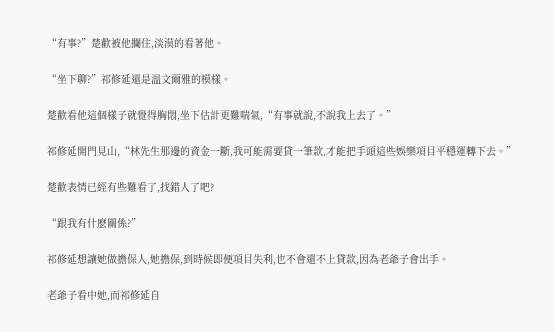“有事?”楚歡被他攔住,淡漠的看著他。

“坐下聊?”祁修延還是溫文爾雅的模樣。

楚歡看他這個樣子就覺得胸悶,坐下估計更難喘氣,“有事就說,不說我上去了。”

祁修延開門見山,“林先生那邊的資金一斷,我可能需要貸一筆款,才能把手頭這些娛樂項目平穩運轉下去。”

楚歡表情已經有些難看了,找錯人了吧?

“跟我有什麽關係?”

祁修延想讓她做擔保人,她擔保,到時候即便項目失利,也不會還不上貸款,因為老爺子會出手。

老爺子看中她,而祁修延自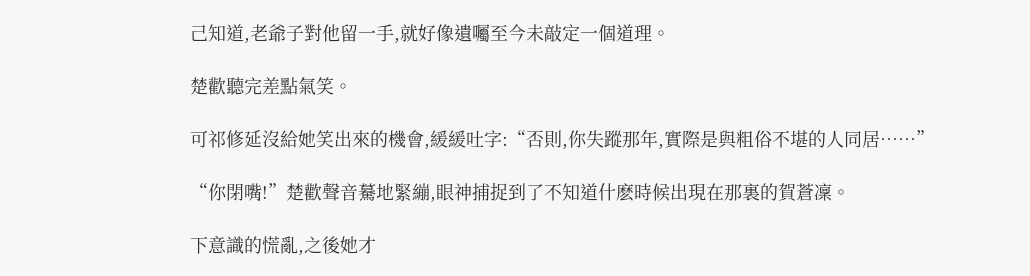己知道,老爺子對他留一手,就好像遺囑至今未敲定一個道理。

楚歡聽完差點氣笑。

可祁修延沒給她笑出來的機會,緩緩吐字:“否則,你失蹤那年,實際是與粗俗不堪的人同居……”

“你閉嘴!”楚歡聲音驀地緊繃,眼神捕捉到了不知道什麽時候出現在那裏的賀蒼凜。

下意識的慌亂,之後她才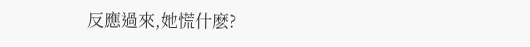反應過來,她慌什麽?